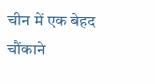चीन में एक बेहद चौंकाने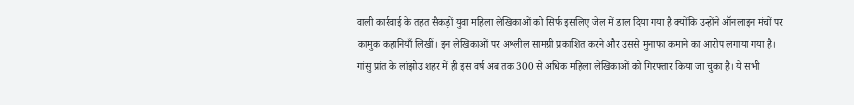वाली कार्रवाई के तहत सैकड़ों युवा महिला लेखिकाओं को सिर्फ इसलिए जेल में डाल दिया गया है क्योंकि उन्होंने ऑनलाइन मंचों पर कामुक कहानियाँ लिखीं। इन लेखिकाओं पर अश्लील सामग्री प्रकाशित करने और उससे मुनाफा कमाने का आरोप लगाया गया है।
गांसु प्रांत के लांझोउ शहर में ही इस वर्ष अब तक 300 से अधिक महिला लेखिकाओं को गिरफ्तार किया जा चुका है। ये सभी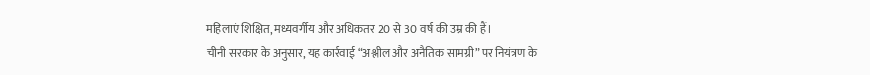महिलाएं शिक्षित, मध्यवर्गीय और अधिकतर 20 से 30 वर्ष की उम्र की हैं।
चीनी सरकार के अनुसार, यह कार्रवाई “अश्लील और अनैतिक सामग्री” पर नियंत्रण के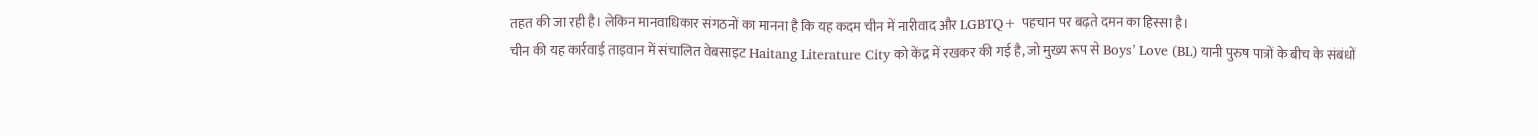तहत की जा रही है। लेकिन मानवाधिकार संगठनों का मानना है कि यह कदम चीन में नारीवाद और LGBTQ+ पहचान पर बढ़ते दमन का हिस्सा है।
चीन की यह कार्रवाई ताइवान में संचालित वेबसाइट Haitang Literature City को केंद्र में रखकर की गई है, जो मुख्य रूप से Boys’ Love (BL) यानी पुरुष पात्रों के बीच के संबंधों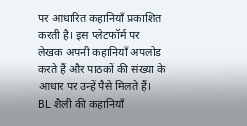पर आधारित कहानियाँ प्रकाशित करती है। इस प्लेटफॉर्म पर लेखक अपनी कहानियाँ अपलोड करते हैं और पाठकों की संख्या के आधार पर उन्हें पैसे मिलते हैं।
BL शैली की कहानियाँ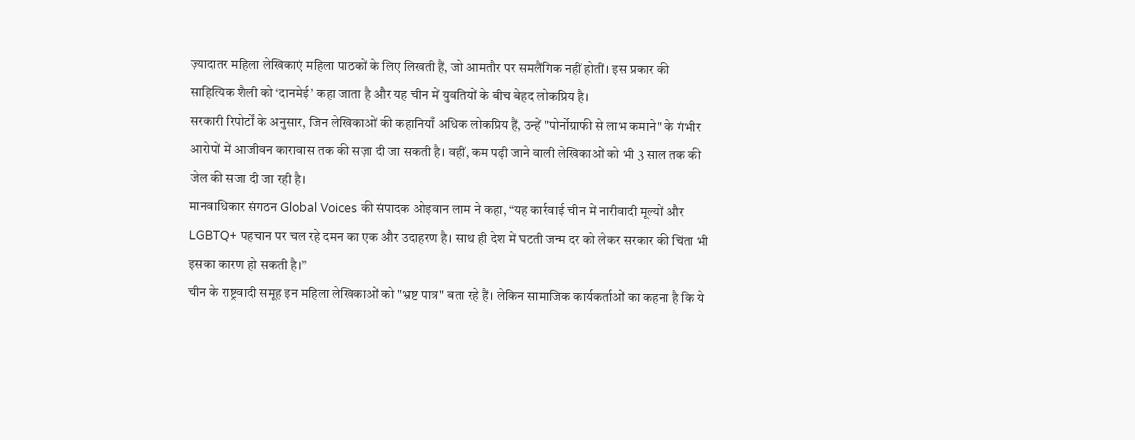ज़्यादातर महिला लेखिकाएं महिला पाठकों के लिए लिखती हैं, जो आमतौर पर समलैंगिक नहीं होतीं। इस प्रकार की साहित्यिक शैली को ‘दानमेई’ कहा जाता है और यह चीन में युवतियों के बीच बेहद लोकप्रिय है।
सरकारी रिपोर्टों के अनुसार, जिन लेखिकाओं की कहानियाँ अधिक लोकप्रिय हैं, उन्हें "पोर्नोग्राफी से लाभ कमाने" के गंभीर आरोपों में आजीवन कारावास तक की सज़ा दी जा सकती है। वहीं, कम पढ़ी जाने वाली लेखिकाओं को भी 3 साल तक की जेल की सजा दी जा रही है।
मानवाधिकार संगठन Global Voices की संपादक ओइवान लाम ने कहा, “यह कार्रवाई चीन में नारीवादी मूल्यों और LGBTQ+ पहचान पर चल रहे दमन का एक और उदाहरण है। साथ ही देश में घटती जन्म दर को लेकर सरकार की चिंता भी इसका कारण हो सकती है।”
चीन के राष्ट्रवादी समूह इन महिला लेखिकाओं को "भ्रष्ट पात्र" बता रहे हैं। लेकिन सामाजिक कार्यकर्ताओं का कहना है कि ये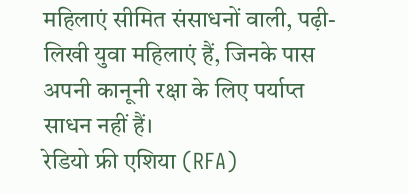महिलाएं सीमित संसाधनों वाली, पढ़ी-लिखी युवा महिलाएं हैं, जिनके पास अपनी कानूनी रक्षा के लिए पर्याप्त साधन नहीं हैं।
रेडियो फ्री एशिया (RFA)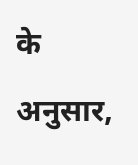के अनुसार,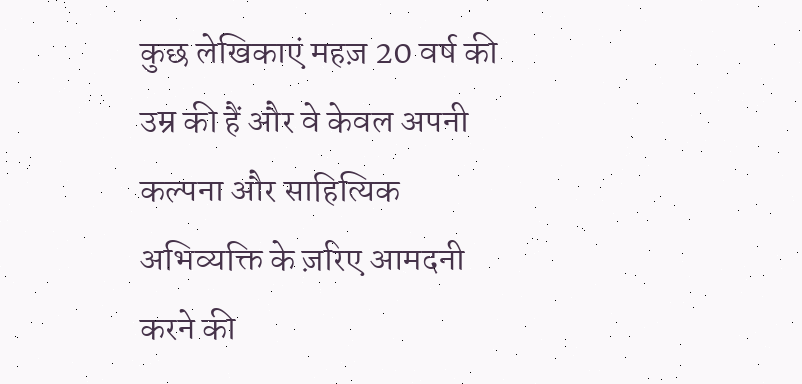कुछ लेखिकाएं महज़ 20 वर्ष की उम्र की हैं और वे केवल अपनी कल्पना और साहित्यिक अभिव्यक्ति के ज़रिए आमदनी करने की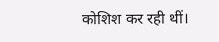कोशिश कर रही थीं।